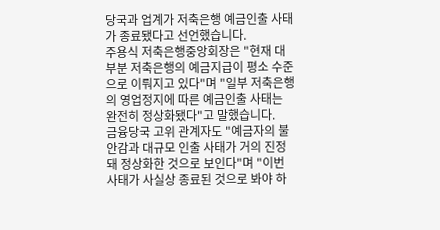당국과 업계가 저축은행 예금인출 사태가 종료됐다고 선언했습니다.
주용식 저축은행중앙회장은 "현재 대부분 저축은행의 예금지급이 평소 수준으로 이뤄지고 있다"며 "일부 저축은행의 영업정지에 따른 예금인출 사태는 완전히 정상화됐다"고 말했습니다.
금융당국 고위 관계자도 "예금자의 불안감과 대규모 인출 사태가 거의 진정돼 정상화한 것으로 보인다"며 "이번 사태가 사실상 종료된 것으로 봐야 하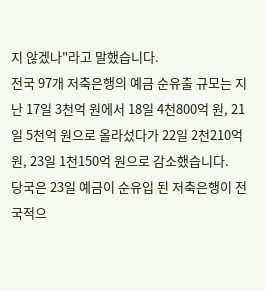지 않겠나"라고 말했습니다.
전국 97개 저축은행의 예금 순유출 규모는 지난 17일 3천억 원에서 18일 4천800억 원, 21일 5천억 원으로 올라섰다가 22일 2천210억 원, 23일 1천150억 원으로 감소했습니다.
당국은 23일 예금이 순유입 된 저축은행이 전국적으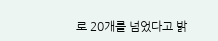로 20개를 넘었다고 밝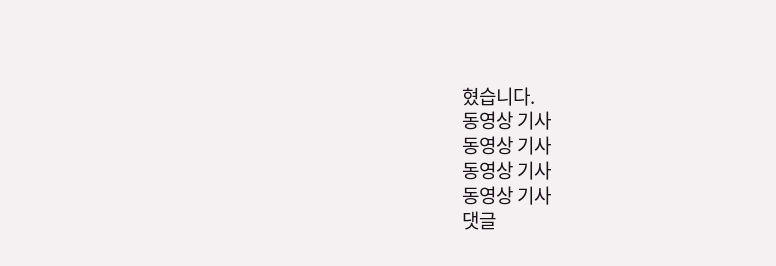혔습니다.
동영상 기사
동영상 기사
동영상 기사
동영상 기사
댓글